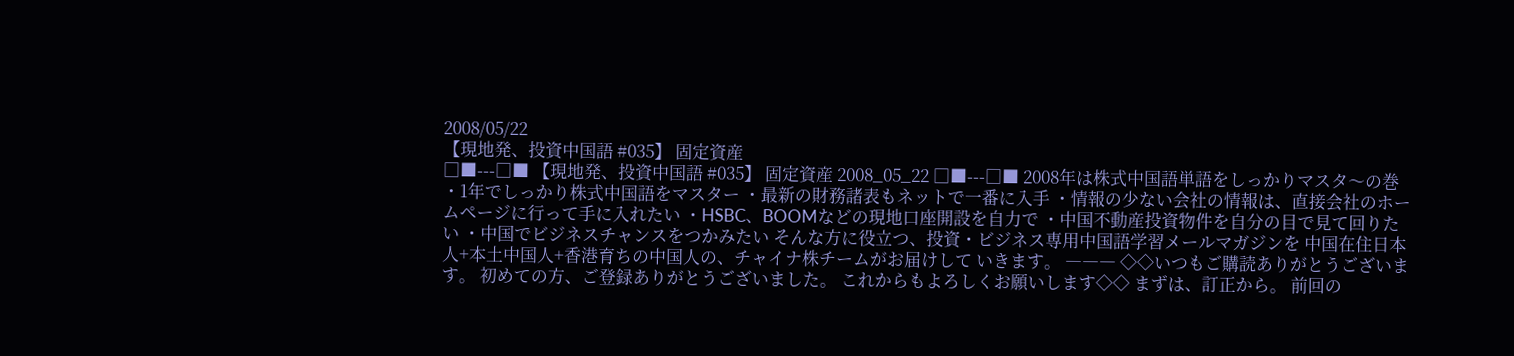2008/05/22
【現地発、投資中国語 #035】 固定資産
□■---□■ 【現地発、投資中国語 #035】 固定資産 2008_05_22 □■---□■ 2008年は株式中国語単語をしっかりマスタ〜の巻 ・1年でしっかり株式中国語をマスター ・最新の財務諸表もネットで一番に入手 ・情報の少ない会社の情報は、直接会社のホームページに行って手に入れたい ・HSBC、BOOMなどの現地口座開設を自力で ・中国不動産投資物件を自分の目で見て回りたい ・中国でビジネスチャンスをつかみたい そんな方に役立つ、投資・ビジネス専用中国語学習メールマガジンを 中国在住日本人+本土中国人+香港育ちの中国人の、チャイナ株チームがお届けして いきます。 ――― ◇◇いつもご購読ありがとうございます。 初めての方、ご登録ありがとうございました。 これからもよろしくお願いします◇◇ まずは、訂正から。 前回の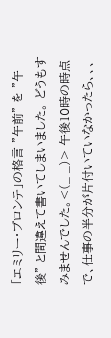「エミリー・ブロンテ」の格言 "午前" を "午後" と間違えて書いてしまいました。 どうもすみませんでした。<(_ _)> 午後10時の時点で、仕事の半分が片付いていなかったら、、、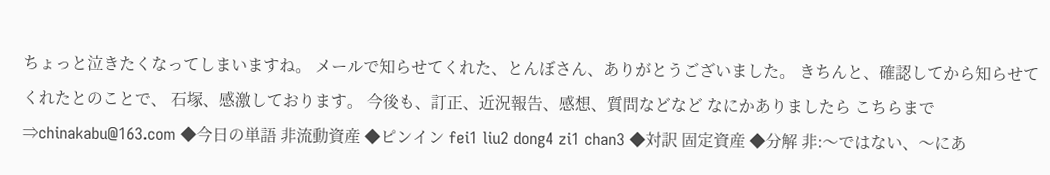ちょっと泣きたくなってしまいますね。 メールで知らせてくれた、とんぼさん、ありがとうございました。 きちんと、確認してから知らせてくれたとのことで、 石塚、感激しております。 今後も、訂正、近況報告、感想、質問などなど なにかありましたら こちらまで⇒chinakabu@163.com ◆今日の単語 非流動資産 ◆ピンイン fei1 liu2 dong4 zi1 chan3 ◆対訳 固定資産 ◆分解 非:〜ではない、〜にあ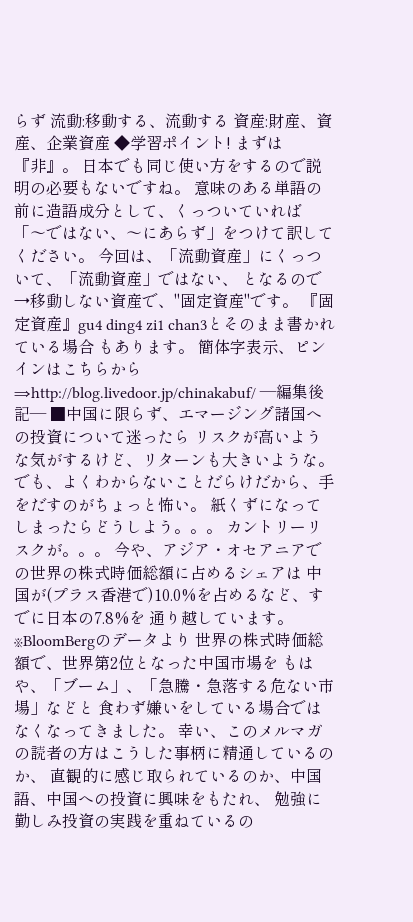らず 流動:移動する、流動する 資産:財産、資産、企業資産 ◆学習ポイント! まずは『非』。 日本でも同じ使い方をするので説明の必要もないですね。 意味のある単語の前に造語成分として、くっついていれば 「〜ではない、〜にあらず」をつけて訳してください。 今回は、「流動資産」にくっついて、「流動資産」ではない、 となるので→移動しない資産で、"固定資産"です。 『固定資産』gu4 ding4 zi1 chan3とそのまま書かれている場合 もあります。 簡体字表示、ピンインはこちらから ⇒http://blog.livedoor.jp/chinakabuf/ ―編集後記― ■中国に限らず、エマージング諸国への投資について迷ったら リスクが高いような気がするけど、リターンも大きいような。 でも、よくわからないことだらけだから、手をだすのがちょっと怖い。 紙くずになってしまったらどうしよう。。。 カントリーリスクが。。。 今や、アジア・オセアニアでの世界の株式時価総額に占めるシェアは 中国が(プラス香港で)10.0%を占めるなど、すでに日本の7.8%を 通り越しています。 ※BloomBergのデータより 世界の株式時価総額で、世界第2位となった中国市場を もはや、「ブーム」、「急騰・急落する危ない市場」などと 食わず嫌いをしている場合ではなくなってきました。 幸い、このメルマガの読者の方はこうした事柄に精通しているのか、 直観的に感じ取られているのか、中国語、中国への投資に興味をもたれ、 勉強に勤しみ投資の実践を重ねているの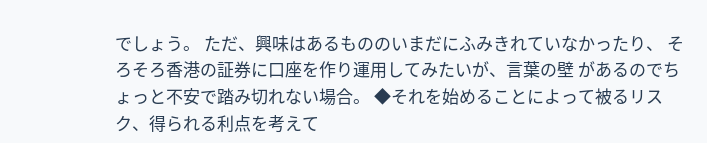でしょう。 ただ、興味はあるもののいまだにふみきれていなかったり、 そろそろ香港の証券に口座を作り運用してみたいが、言葉の壁 があるのでちょっと不安で踏み切れない場合。 ◆それを始めることによって被るリスク、得られる利点を考えて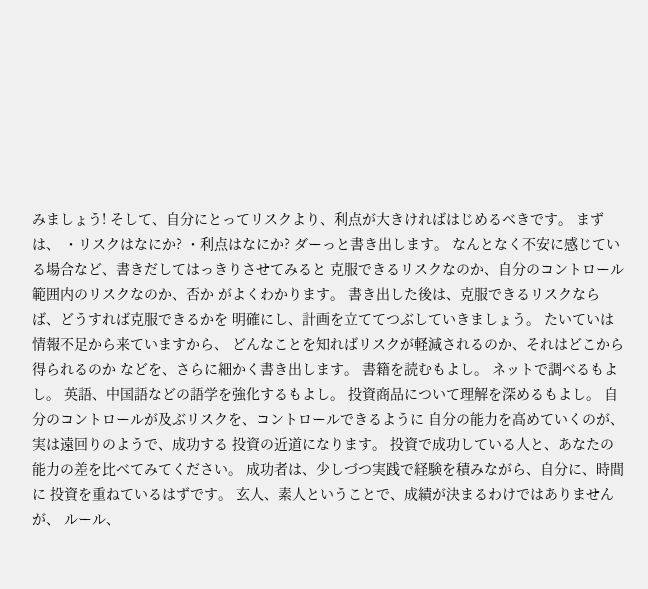みましょう! そして、自分にとってリスクより、利点が大きければはじめるべきです。 まずは、 ・リスクはなにか? ・利点はなにか? ダーっと書き出します。 なんとなく不安に感じている場合など、書きだしてはっきりさせてみると 克服できるリスクなのか、自分のコントロール範囲内のリスクなのか、否か がよくわかります。 書き出した後は、克服できるリスクならば、どうすれば克服できるかを 明確にし、計画を立ててつぶしていきましょう。 たいていは情報不足から来ていますから、 どんなことを知ればリスクが軽減されるのか、それはどこから得られるのか などを、さらに細かく書き出します。 書籍を読むもよし。 ネットで調べるもよし。 英語、中国語などの語学を強化するもよし。 投資商品について理解を深めるもよし。 自分のコントロールが及ぶリスクを、コントロールできるように 自分の能力を高めていくのが、実は遠回りのようで、成功する 投資の近道になります。 投資で成功している人と、あなたの能力の差を比べてみてください。 成功者は、少しづつ実践で経験を積みながら、自分に、時間に 投資を重ねているはずです。 玄人、素人ということで、成績が決まるわけではありませんが、 ルール、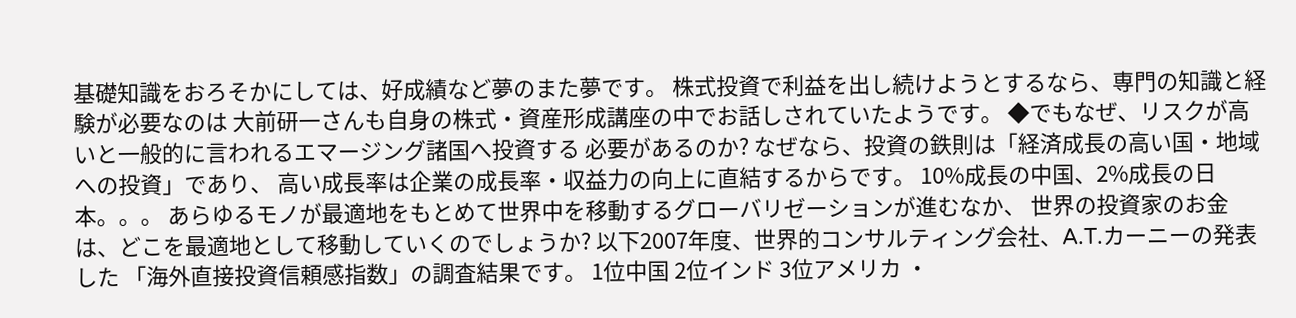基礎知識をおろそかにしては、好成績など夢のまた夢です。 株式投資で利益を出し続けようとするなら、専門の知識と経験が必要なのは 大前研一さんも自身の株式・資産形成講座の中でお話しされていたようです。 ◆でもなぜ、リスクが高いと一般的に言われるエマージング諸国へ投資する 必要があるのか? なぜなら、投資の鉄則は「経済成長の高い国・地域への投資」であり、 高い成長率は企業の成長率・収益力の向上に直結するからです。 10%成長の中国、2%成長の日本。。。 あらゆるモノが最適地をもとめて世界中を移動するグローバリゼーションが進むなか、 世界の投資家のお金は、どこを最適地として移動していくのでしょうか? 以下2007年度、世界的コンサルティング会社、A.T.カーニーの発表した 「海外直接投資信頼感指数」の調査結果です。 1位中国 2位インド 3位アメリカ ・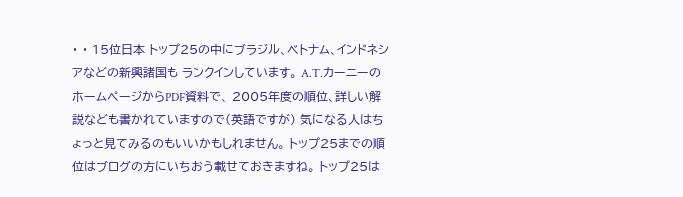・ ・ 15位日本 トップ25の中にブラジル、ベトナム、インドネシアなどの新興諸国も ランクインしています。 A.T.カーニーのホームページからPDF資料で、 2005年度の順位、詳しい解説なども書かれていますので(英語ですが) 気になる人はちょっと見てみるのもいいかもしれません。 トップ25までの順位はブログの方にいちおう載せておきますね。 トップ25は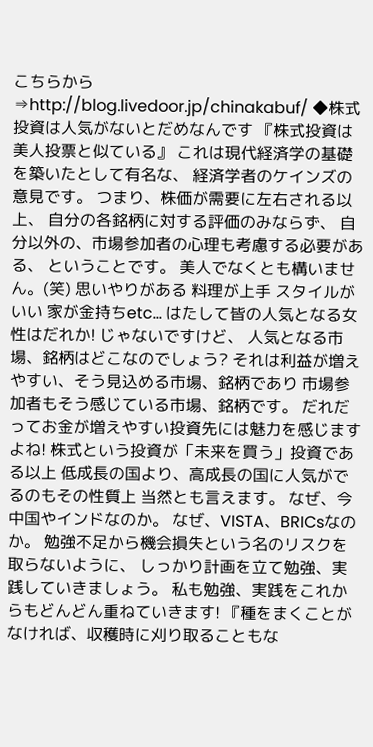こちらから⇒http://blog.livedoor.jp/chinakabuf/ ◆株式投資は人気がないとだめなんです 『株式投資は美人投票と似ている』 これは現代経済学の基礎を築いたとして有名な、 経済学者のケインズの意見です。 つまり、株価が需要に左右される以上、 自分の各銘柄に対する評価のみならず、 自分以外の、市場参加者の心理も考慮する必要がある、 ということです。 美人でなくとも構いません。(笑) 思いやりがある 料理が上手 スタイルがいい 家が金持ちetc... はたして皆の人気となる女性はだれか! じゃないですけど、 人気となる市場、銘柄はどこなのでしょう? それは利益が増えやすい、そう見込める市場、銘柄であり 市場参加者もそう感じている市場、銘柄です。 だれだってお金が増えやすい投資先には魅力を感じますよね! 株式という投資が「未来を買う」投資である以上 低成長の国より、高成長の国に人気がでるのもその性質上 当然とも言えます。 なぜ、今中国やインドなのか。 なぜ、VISTA、BRICsなのか。 勉強不足から機会損失という名のリスクを取らないように、 しっかり計画を立て勉強、実践していきましょう。 私も勉強、実践をこれからもどんどん重ねていきます! 『種をまくことがなければ、収穫時に刈り取ることもな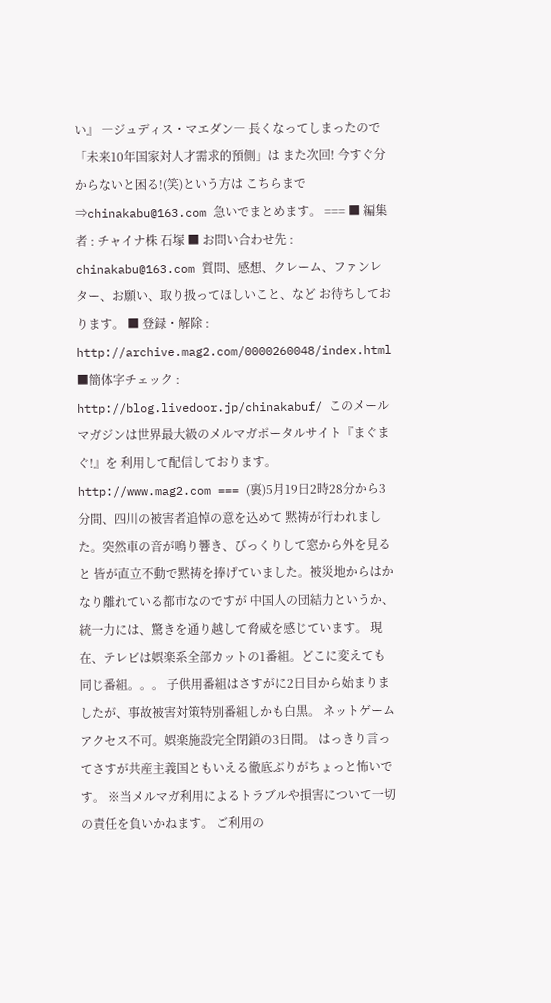い』 ―ジュディス・マエダン― 長くなってしまったので「未来10年国家対人才需求的預側」は また次回! 今すぐ分からないと困る!(笑)という方は こちらまで ⇒chinakabu@163.com 急いでまとめます。 === ■ 編集者 : チャイナ株 石塚 ■ お問い合わせ先 : chinakabu@163.com 質問、感想、クレーム、ファンレター、お願い、取り扱ってほしいこと、など お待ちしております。 ■ 登録・解除 : http://archive.mag2.com/0000260048/index.html ■簡体字チェック : http://blog.livedoor.jp/chinakabuf/ このメールマガジンは世界最大級のメルマガポータルサイト『まぐまぐ!』を 利用して配信しております。 http://www.mag2.com === (裏)5月19日2時28分から3分間、四川の被害者追悼の意を込めて 黙祷が行われました。突然車の音が鳴り響き、びっくりして窓から外を見ると 皆が直立不動で黙祷を捧げていました。被災地からはかなり離れている都市なのですが 中国人の団結力というか、統一力には、驚きを通り越して脅威を感じています。 現在、テレビは娯楽系全部カットの1番組。どこに変えても同じ番組。。。 子供用番組はさすがに2日目から始まりましたが、事故被害対策特別番組しかも白黒。 ネットゲームアクセス不可。娯楽施設完全閉鎖の3日間。 はっきり言ってさすが共産主義国ともいえる徹底ぶりがちょっと怖いです。 ※当メルマガ利用によるトラブルや損害について一切の責任を負いかねます。 ご利用の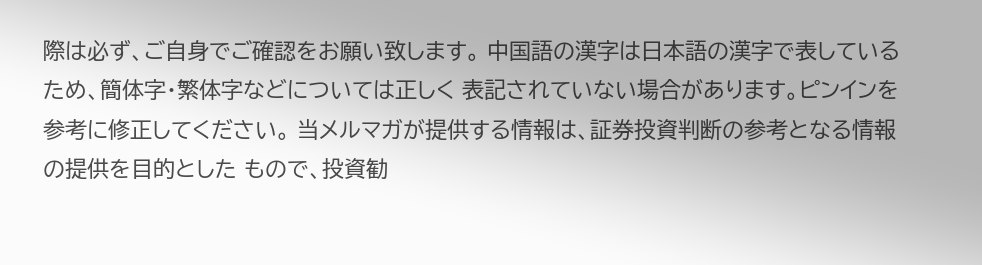際は必ず、ご自身でご確認をお願い致します。 中国語の漢字は日本語の漢字で表しているため、簡体字・繁体字などについては正しく 表記されていない場合があります。ピンインを参考に修正してください。 当メルマガが提供する情報は、証券投資判断の参考となる情報の提供を目的とした もので、投資勧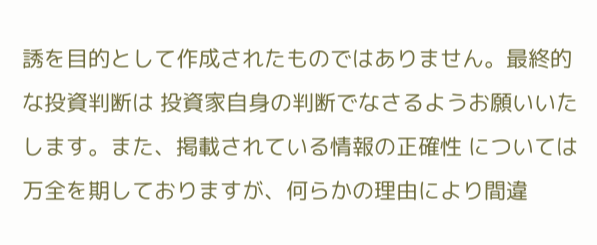誘を目的として作成されたものではありません。最終的な投資判断は 投資家自身の判断でなさるようお願いいたします。また、掲載されている情報の正確性 については万全を期しておりますが、何らかの理由により間違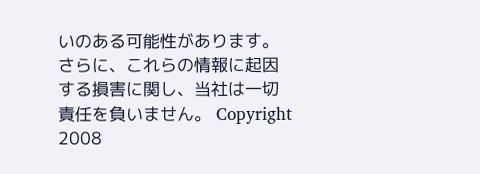いのある可能性があります。 さらに、これらの情報に起因する損害に関し、当社は一切責任を負いません。 Copyright 2008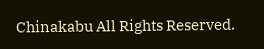Chinakabu All Rights Reserved.